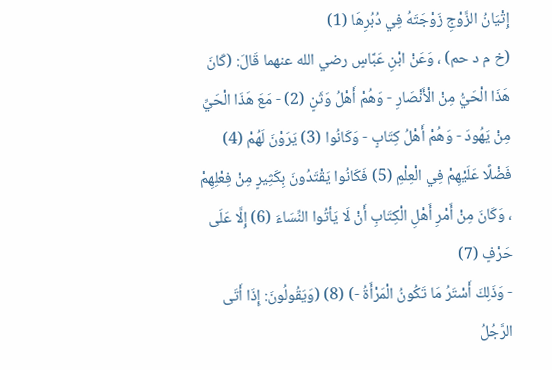إِتْيَانُ الزَّوْجِ زَوْجَتَهُ فِي دُبُرِهَا (1)
(خ م د حم) ، وَعَنْ ابْنِ عَبَّاسٍ رضي الله عنهما قَالَ: (كَانَ هَذَا الْحَيُّ مِنْ الْأَنْصَارِ - وَهُمْ أَهْلُ وَثَنٍ (2) - مَعَ هَذَا الْحَيِّ مِنْ يَهُودَ - وَهُمْ أَهْلُ كِتَابٍ - وَكَانُوا (3) يَرَوْنَ لَهُمْ (4) فَضْلًا عَلَيْهِمْ فِي الْعِلْمِ (5) فَكَانُوا يَقْتَدُونَ بِكَثِيرٍ مِنْ فِعْلِهِمْ ، وَكَانَ مِنْ أَمْرِ أَهْلِ الْكِتَابِ أَنْ لَا يَأتُوا النِّسَاءَ (6) إِلَّا عَلَى حَرْفٍ (7)
- وَذَلِكَ أَسْتَرُ مَا تَكُونُ الْمَرْأَةُ -) (8) (وَيَقُولُونَ: إِذَا أَتَى الرَّجُلُ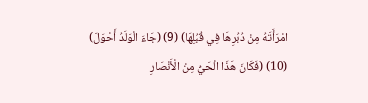امْرَأَتَهُ مِنْ دُبُرِهَا فِي قُبُلِهَا) (9) (جَاءَ الْوَلَدُ أَحْوَلَ) (10) (فَكَانَ هَذَا الْحَيُّ مِنْ الْأَنْصَارِ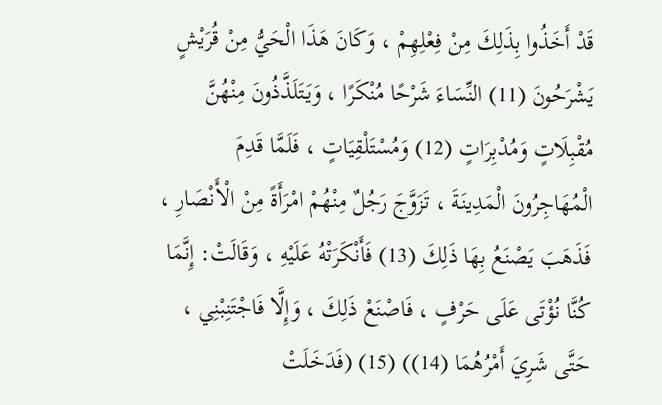قَدْ أَخَذُوا بِذَلِكَ مِنْ فِعْلِهِمْ ، وَكَانَ هَذَا الْحَيُّ مِنْ قُرَيْشٍ يَشْرَحُونَ (11) النِّسَاءَ شَرْحًا مُنْكَرًا ، وَيَتَلَذَّذُونَ مِنْهُنَّ مُقْبِلَاتٍ وَمُدْبِرَاتٍ (12) وَمُسْتَلْقِيَاتٍ ، فَلَمَّا قَدِمَ الْمُهَاجِرُونَ الْمَدِينَةَ ، تَزَوَّجَ رَجُلٌ مِنْهُمْ امْرَأَةً مِنْ الْأَنْصَارِ ، فَذَهَبَ يَصْنَعُ بِهَا ذَلِكَ (13) فَأَنْكَرَتْهُ عَلَيْهِ ، وَقَالَتْ: إِنَّمَا كُنَّا نُؤْتَى عَلَى حَرْفٍ ، فَاصْنَعْ ذَلِكَ ، وَإِلَّا فَاجْتَنِبْنِي ، حَتَّى شَرِيَ أَمْرُهُمَا (14)) (15) (فَدَخَلَتْ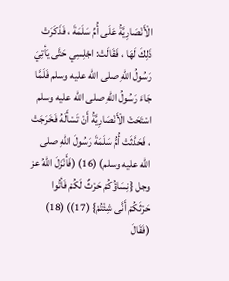الْأَنْصَارِيَّةُ عَلَى أُمِّ سَلَمَةَ ، فَذَكَرَتْ ذَلِكَ لَهَا ، فَقَالَتْ: اجْلِسِي حَتَّى يَأتِيَ رَسُولُ اللهِ صلى الله عليه وسلم فَلَمَّا جَاءَ رَسُولُ اللهِ صلى الله عليه وسلم اسْتَحَتْ الْأَنْصَارِيَّةُ أَنْ تَسْأَلَهُ فَخَرَجَتْ ، فَحَدَّثَتْ أُمُّ سَلَمَةَ رَسُولَ اللهِ صلى الله عليه وسلم) (16) (فَأَنْزَلَ اللهُ عز وجل {نِسَاؤُكُمْ حَرْثٌ لَكُمْ فَأتُوا حَرْثَكُمْ أَنَّى شِئْتُمْ} (17)) (18) (فَقَالَ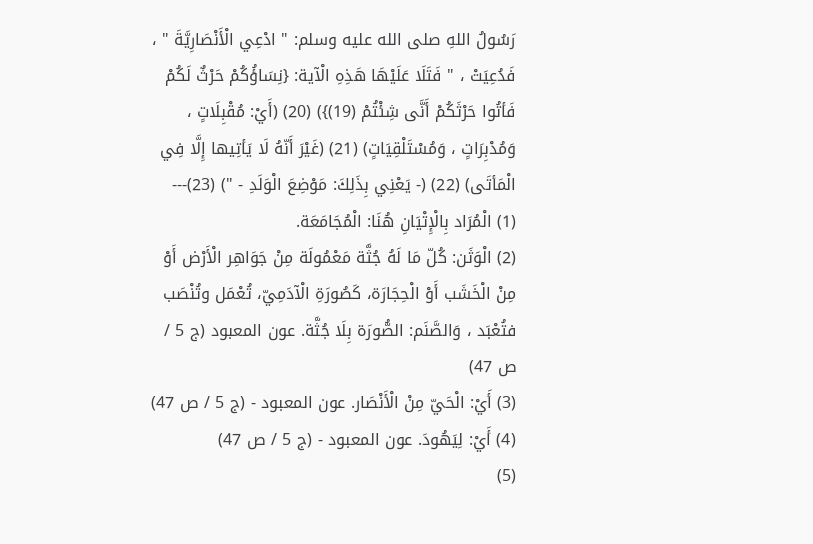رَسُولُ اللهِ صلى الله عليه وسلم: " ادْعِي الْأَنْصَارِيَّةَ " ، فَدُعِيَتْ ، " فَتَلَا عَلَيْهَا هَذِهِ الْآية: {نِسَاؤُكُمْ حَرْثٌ لَكُمْ فَأتُوا حَرْثَكُمْ أَنَّى شِئْتُمْ (19)}) (20) (أَيْ: مُقْبِلَاتٍ ، وَمُدْبِرَاتٍ ، وَمُسْتَلْقِيَاتٍ) (21) (غَيْرَ أَنّهُ لَا يَأتِيها إِلَّا فِي الْمَأتَى) (22) (- يَعْنِي بِذَلِكَ: مَوْضِعَ الْوَلَدِ - ") (23)---
(1) الْمُرَاد بِالْإِتْيَانِ هُنَا: الْمُجَامَعَة.
(2) الْوَثَن: كُلّ مَا لَهُ جُثَّة مَعْمُولَة مِنْ جَوَاهِر الْأَرْض أَوْ مِنْ الْخَشَب أَوْ الْحِجَارَة، كَصُورَةِ الْآدَمِيّ، تُعْمَل وتُنْصَب فتُعْبَد ، وَالصَّنَم: الصُّورَة بِلَا جُثَّة. عون المعبود (ج 5 / ص 47)
(3) أَيْ: الْحَيّ مِنْ الْأَنْصَار. عون المعبود - (ج 5 / ص 47)
(4) أَيْ: لِيَهُودَ. عون المعبود - (ج 5 / ص 47)
(5)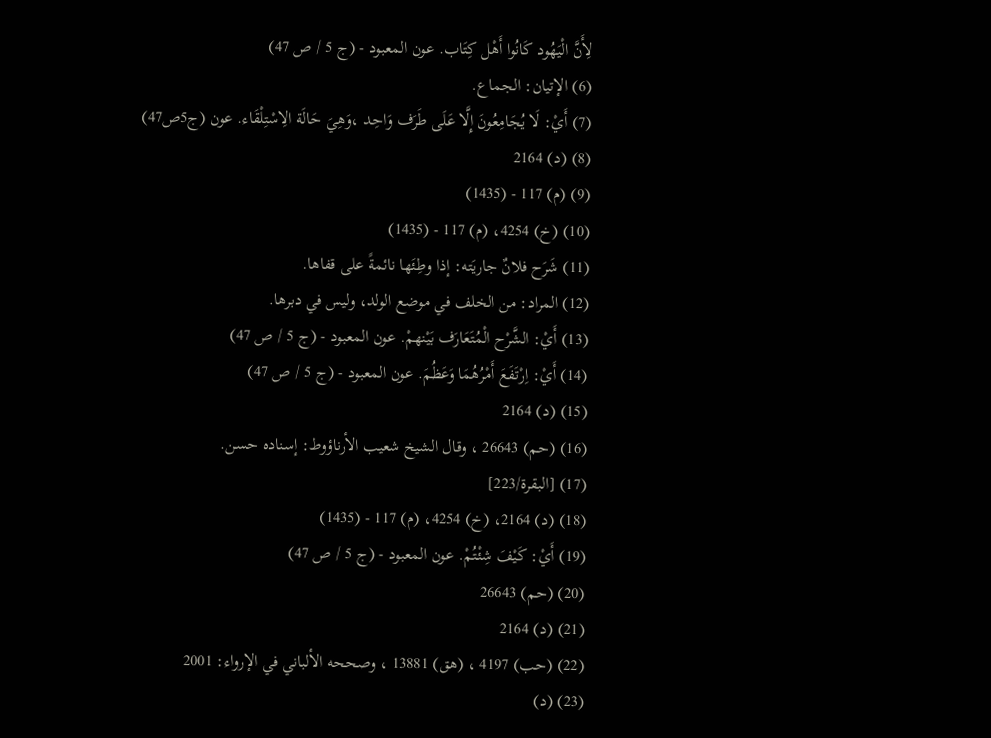لِأَنَّ الْيَهُود كَانُوا أَهْل كِتَاب. عون المعبود - (ج 5 / ص 47)
(6) الإتيان: الجماع.
(7) أَيْ: لَا يُجَامِعُونَ إِلَّا عَلَى طَرَف وَاحِد ،وَهِيَ حَالَة الِاسْتِلْقَاء. عون (ج5ص47)
(8) (د) 2164
(9) (م) 117 - (1435)
(10) (خ) 4254، (م) 117 - (1435)
(11) شَرَح فلانٌ جاريَته: إذا وطِئَها نائمةً على قفاها.
(12) المراد: من الخلف في موضع الولد، وليس في دبرها.
(13) أَيْ: الشَّرْح الْمُتَعَارَف بَيْنهمْ. عون المعبود - (ج 5 / ص 47)
(14) أَيْ: اِرْتَفَعَ أَمْرُهُمَا وَعَظُمَ. عون المعبود - (ج 5 / ص 47)
(15) (د) 2164
(16) (حم) 26643 ، وقال الشيخ شعيب الأرناؤوط: إسناده حسن.
(17) [البقرة/223]
(18) (د) 2164، (خ) 4254، (م) 117 - (1435)
(19) أَيْ: كَيْفَ شِئْتُمْ. عون المعبود - (ج 5 / ص 47)
(20) (حم) 26643
(21) (د) 2164
(22) (حب) 4197 ، (هق) 13881 ، وصححه الألباني في الإرواء: 2001
(23) (د)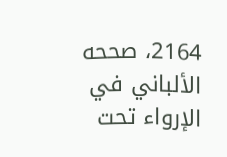2164، صححه الألباني في الإرواء تحت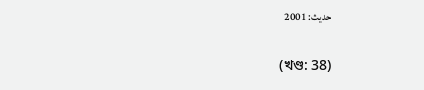حديث: 2001

(খণ্ড: 38)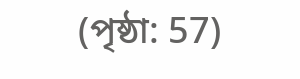(পৃষ্ঠা: 57)